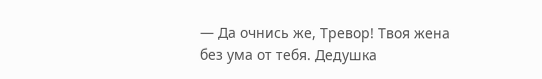— Да очнись же, Тревор! Твоя жена без ума от тебя. Дедушка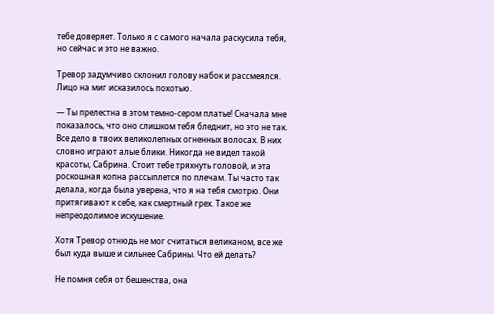тебе доверяет. Только я с самого начала раскусила тебя, но сейчас и это не важно.

Тревор задумчиво склонил голову набок и рассмеялся. Лицо на миг исказилось похотью.

— Ты прелестна в этом темно-сером платье! Сначала мне показалось, что оно слишком тебя бледнит, но это не так. Все дело в твоих великолепных огненных волосах. В них словно играют алые блики. Никогда не видел такой красоты, Сабрина. Стоит тебе тряхнуть головой, и эта роскошная копна рассыплется по плечам. Ты часто так делала, когда была уверена, что я на тебя смотрю. Они притягивают к себе, как смертный грех. Такое же непреодолимое искушение.

Хотя Тревор отнюдь не мог считаться великаном, все же был куда выше и сильнее Сабрины. Что ей делать?

Не помня себя от бешенства, она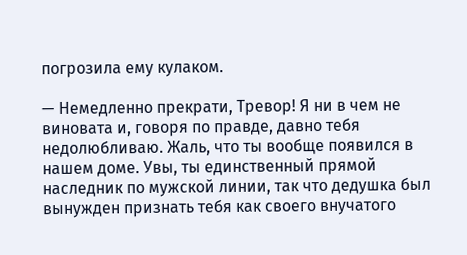погрозила ему кулаком.

— Немедленно прекрати, Тревор! Я ни в чем не виновата и, говоря по правде, давно тебя недолюбливаю. Жаль, что ты вообще появился в нашем доме. Увы, ты единственный прямой наследник по мужской линии, так что дедушка был вынужден признать тебя как своего внучатого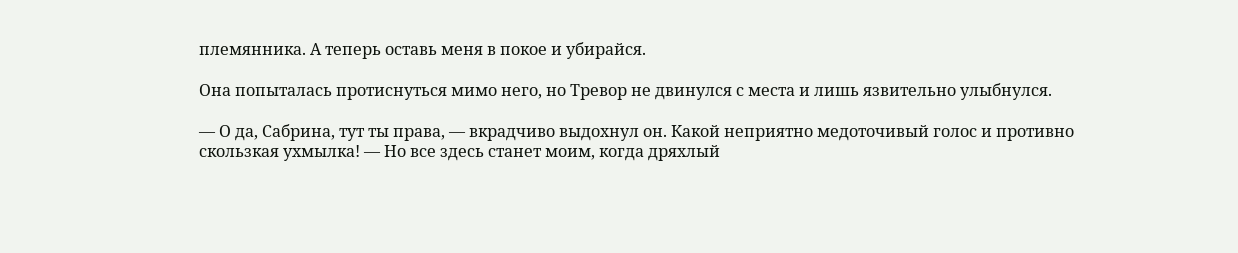племянника. А теперь оставь меня в покое и убирайся.

Она попыталась протиснуться мимо него, но Тревор не двинулся с места и лишь язвительно улыбнулся.

— О да, Сабрина, тут ты права, — вкрадчиво выдохнул он. Какой неприятно медоточивый голос и противно скользкая ухмылка! — Но все здесь станет моим, когда дряхлый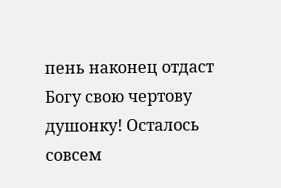пень наконец отдаст Богу свою чертову душонку! Осталось совсем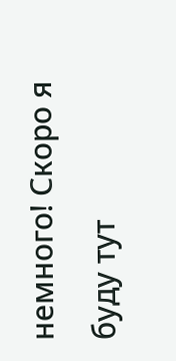немного! Скоро я буду тут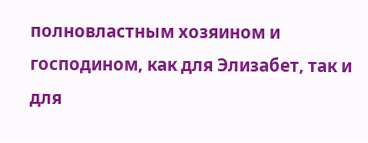полновластным хозяином и господином, как для Элизабет, так и для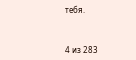тебя.



4 из 283